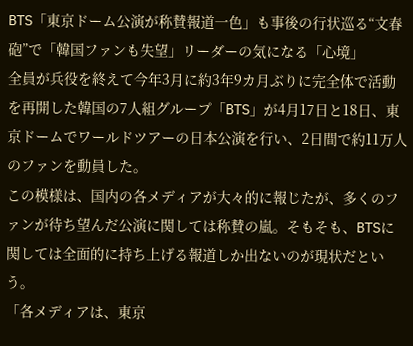BTS「東京ドーム公演が称賛報道一色」も事後の行状巡る“文春砲”で「韓国ファンも失望」リーダーの気になる「心境」
全員が兵役を終えて今年3月に約3年9カ月ぶりに完全体で活動を再開した韓国の7人組グループ「BTS」が4月17日と18日、東京ドームでワールドツアーの日本公演を行い、2日間で約11万人のファンを動員した。
この模様は、国内の各メディアが大々的に報じたが、多くのファンが待ち望んだ公演に関しては称賛の嵐。そもそも、BTSに関しては全面的に持ち上げる報道しか出ないのが現状だという。
「各メディアは、東京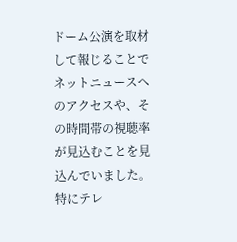ドーム公演を取材して報じることでネットニュースへのアクセスや、その時間帯の視聴率が見込むことを見込んでいました。特にテレ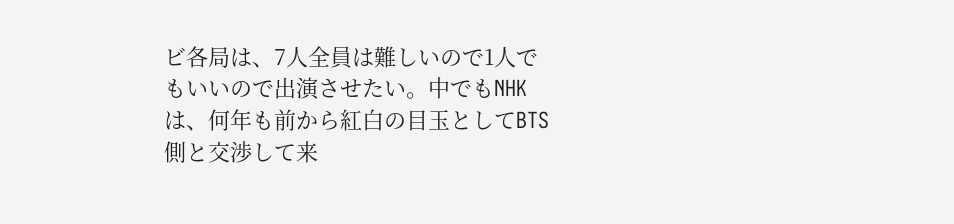ビ各局は、7人全員は難しいので1人でもいいので出演させたい。中でもNHKは、何年も前から紅白の目玉としてBTS側と交渉して来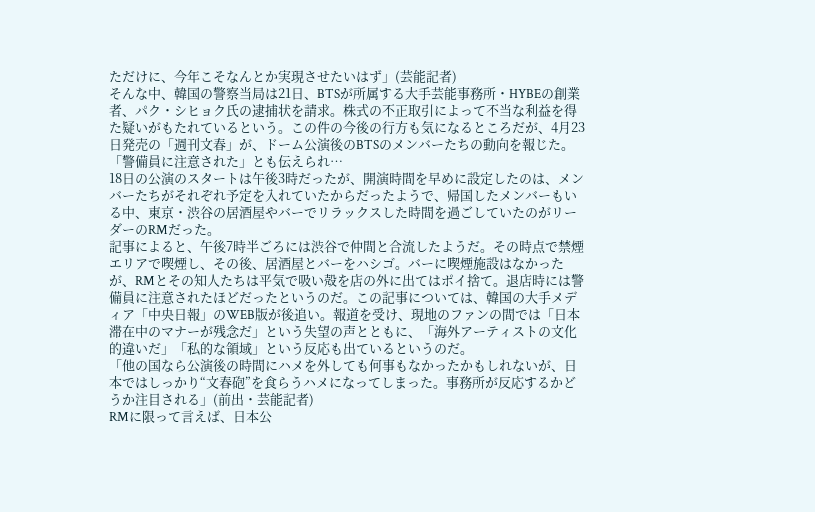ただけに、今年こそなんとか実現させたいはず」(芸能記者)
そんな中、韓国の警察当局は21日、BTSが所属する大手芸能事務所・HYBEの創業者、パク・シヒョク氏の逮捕状を請求。株式の不正取引によって不当な利益を得た疑いがもたれているという。この件の今後の行方も気になるところだが、4月23日発売の「週刊文春」が、ドーム公演後のBTSのメンバーたちの動向を報じた。
「警備員に注意された」とも伝えられ…
18日の公演のスタートは午後3時だったが、開演時間を早めに設定したのは、メンバーたちがそれぞれ予定を入れていたからだったようで、帰国したメンバーもいる中、東京・渋谷の居酒屋やバーでリラックスした時間を過ごしていたのがリーダーのRMだった。
記事によると、午後7時半ごろには渋谷で仲間と合流したようだ。その時点で禁煙エリアで喫煙し、その後、居酒屋とバーをハシゴ。バーに喫煙施設はなかったが、RMとその知人たちは平気で吸い殻を店の外に出てはポイ捨て。退店時には警備員に注意されたほどだったというのだ。この記事については、韓国の大手メディア「中央日報」のWEB版が後追い。報道を受け、現地のファンの間では「日本滞在中のマナーが残念だ」という失望の声とともに、「海外アーティストの文化的違いだ」「私的な領域」という反応も出ているというのだ。
「他の国なら公演後の時間にハメを外しても何事もなかったかもしれないが、日本ではしっかり“文春砲”を食らうハメになってしまった。事務所が反応するかどうか注目される」(前出・芸能記者)
RMに限って言えば、日本公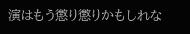演はもう懲り懲りかもしれな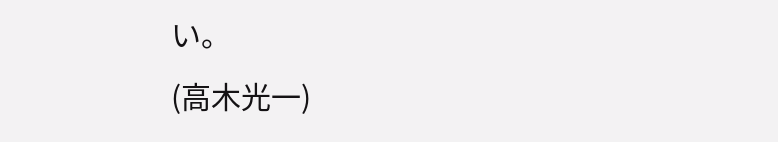い。
(高木光一)